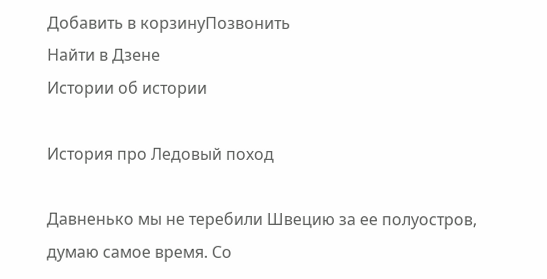Добавить в корзинуПозвонить
Найти в Дзене
Истории об истории

История про Ледовый поход

Давненько мы не теребили Швецию за ее полуостров, думаю самое время. Со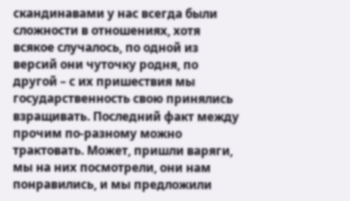скандинавами у нас всегда были сложности в отношениях, хотя всякое случалось, по одной из версий они чуточку родня, по другой – с их пришествия мы государственность свою принялись взращивать. Последний факт между прочим по-разному можно трактовать. Может, пришли варяги, мы на них посмотрели, они нам понравились, и мы предложили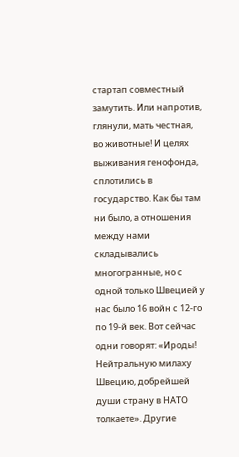стартап совместный замутить. Или напротив, глянули, мать честная, во животные! И целях выживания генофонда, сплотились в государство. Как бы там ни было, а отношения между нами складывались многогранные, но с одной только Швецией у нас было 16 войн с 12-го по 19-й век. Вот сейчас одни говорят: «Ироды! Нейтральную милаху Швецию, добрейшей души страну в НАТО толкаете». Другие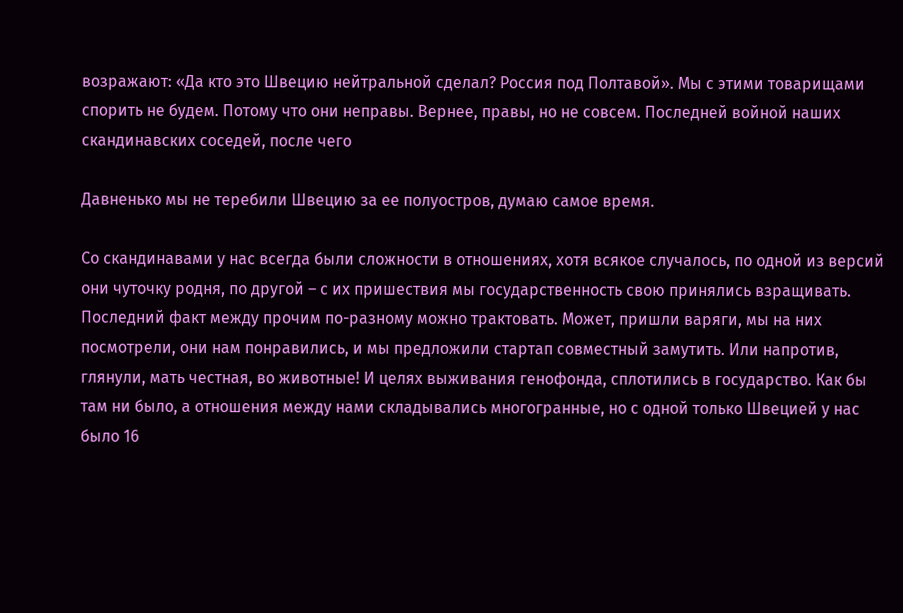возражают: «Да кто это Швецию нейтральной сделал? Россия под Полтавой». Мы с этими товарищами спорить не будем. Потому что они неправы. Вернее, правы, но не совсем. Последней войной наших скандинавских соседей, после чего

Давненько мы не теребили Швецию за ее полуостров, думаю самое время.

Со скандинавами у нас всегда были сложности в отношениях, хотя всякое случалось, по одной из версий они чуточку родня, по другой – с их пришествия мы государственность свою принялись взращивать. Последний факт между прочим по-разному можно трактовать. Может, пришли варяги, мы на них посмотрели, они нам понравились, и мы предложили стартап совместный замутить. Или напротив, глянули, мать честная, во животные! И целях выживания генофонда, сплотились в государство. Как бы там ни было, а отношения между нами складывались многогранные, но с одной только Швецией у нас было 16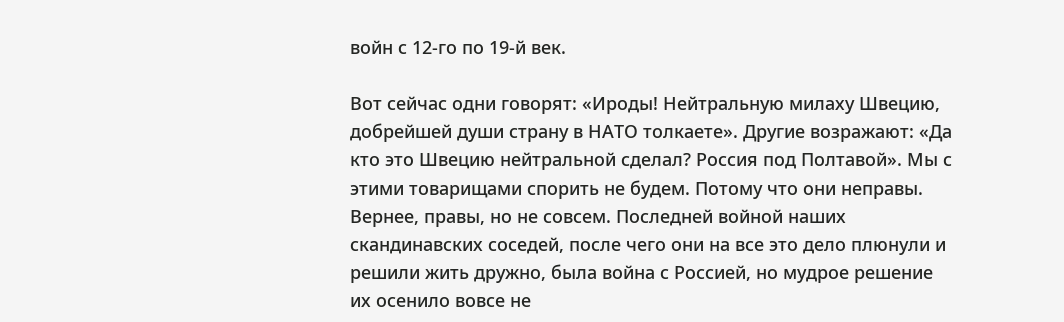войн с 12-го по 19-й век.

Вот сейчас одни говорят: «Ироды! Нейтральную милаху Швецию, добрейшей души страну в НАТО толкаете». Другие возражают: «Да кто это Швецию нейтральной сделал? Россия под Полтавой». Мы с этими товарищами спорить не будем. Потому что они неправы. Вернее, правы, но не совсем. Последней войной наших скандинавских соседей, после чего они на все это дело плюнули и решили жить дружно, была война с Россией, но мудрое решение их осенило вовсе не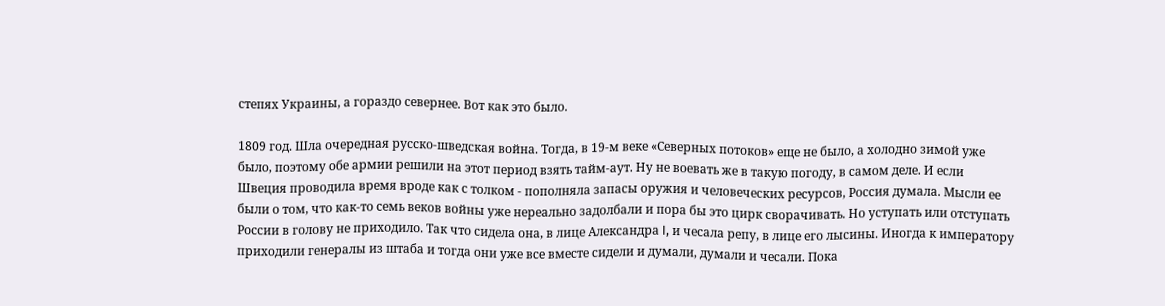степях Украины, а гораздо севернее. Вот как это было.

1809 год. Шла очередная русско-шведская война. Тогда, в 19-м веке «Северных потоков» еще не было, а холодно зимой уже было, поэтому обе армии решили на этот период взять тайм-аут. Ну не воевать же в такую погоду, в самом деле. И если Швеция проводила время вроде как с толком - пополняла запасы оружия и человеческих ресурсов, Россия думала. Мысли ее были о том, что как-то семь веков войны уже нереально задолбали и пора бы это цирк сворачивать. Но уступать или отступать России в голову не приходило. Так что сидела она, в лице Александра I, и чесала репу, в лице его лысины. Иногда к императору приходили генералы из штаба и тогда они уже все вместе сидели и думали, думали и чесали. Пока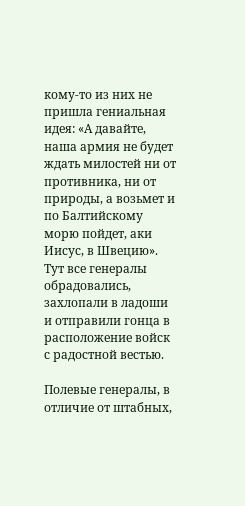кому-то из них не пришла гениальная идея: «А давайте, наша армия не будет ждать милостей ни от противника, ни от природы, а возьмет и по Балтийскому морю пойдет, аки Иисус, в Швецию». Тут все генералы обрадовались, захлопали в ладоши и отправили гонца в расположение войск с радостной вестью.

Полевые генералы, в отличие от штабных,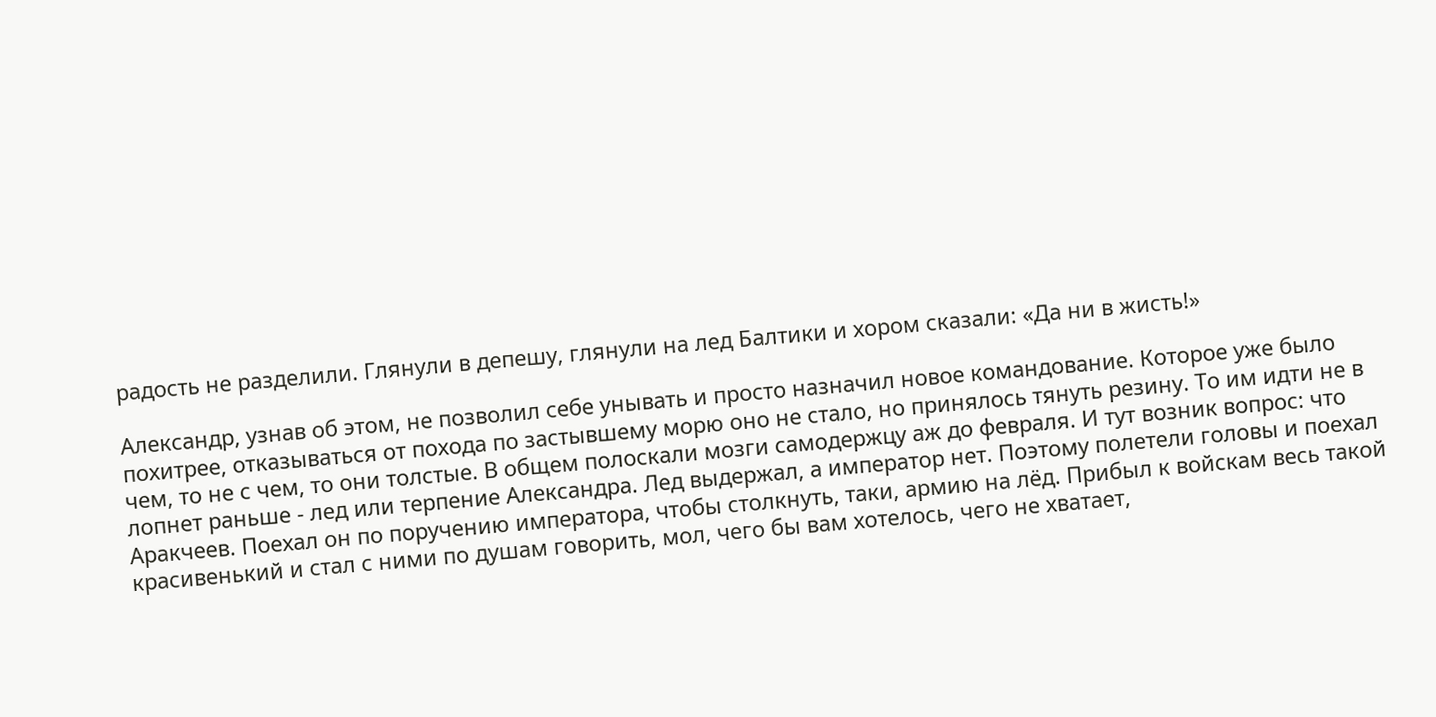радость не разделили. Глянули в депешу, глянули на лед Балтики и хором сказали: «Да ни в жисть!»

Александр, узнав об этом, не позволил себе унывать и просто назначил новое командование. Которое уже было похитрее, отказываться от похода по застывшему морю оно не стало, но принялось тянуть резину. То им идти не в чем, то не с чем, то они толстые. В общем полоскали мозги самодержцу аж до февраля. И тут возник вопрос: что лопнет раньше - лед или терпение Александра. Лед выдержал, а император нет. Поэтому полетели головы и поехал Аракчеев. Поехал он по поручению императора, чтобы столкнуть, таки, армию на лёд. Прибыл к войскам весь такой красивенький и стал с ними по душам говорить, мол, чего бы вам хотелось, чего не хватает,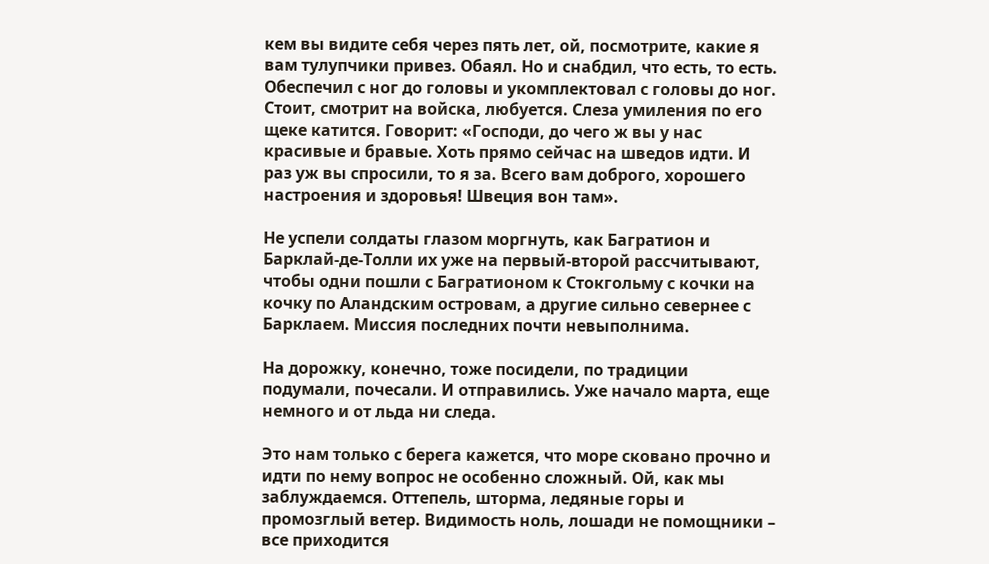кем вы видите себя через пять лет, ой, посмотрите, какие я вам тулупчики привез. Обаял. Но и снабдил, что есть, то есть. Обеспечил с ног до головы и укомплектовал с головы до ног. Стоит, смотрит на войска, любуется. Слеза умиления по его щеке катится. Говорит: «Господи, до чего ж вы у нас красивые и бравые. Хоть прямо сейчас на шведов идти. И раз уж вы спросили, то я за. Всего вам доброго, хорошего настроения и здоровья! Швеция вон там».

Не успели солдаты глазом моргнуть, как Багратион и Барклай-де-Толли их уже на первый-второй рассчитывают, чтобы одни пошли с Багратионом к Стокгольму с кочки на кочку по Аландским островам, а другие сильно севернее с Барклаем. Миссия последних почти невыполнима.

На дорожку, конечно, тоже посидели, по традиции подумали, почесали. И отправились. Уже начало марта, еще немного и от льда ни следа.

Это нам только с берега кажется, что море сковано прочно и идти по нему вопрос не особенно сложный. Ой, как мы заблуждаемся. Оттепель, шторма, ледяные горы и промозглый ветер. Видимость ноль, лошади не помощники – все приходится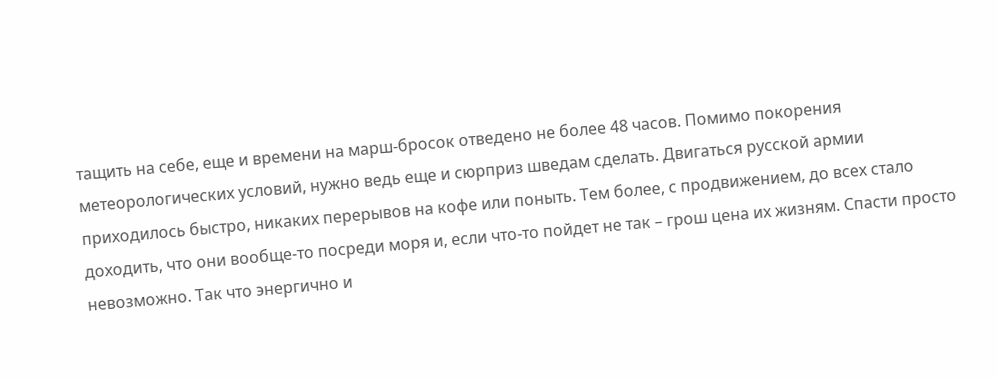тащить на себе, еще и времени на марш-бросок отведено не более 48 часов. Помимо покорения метеорологических условий, нужно ведь еще и сюрприз шведам сделать. Двигаться русской армии приходилось быстро, никаких перерывов на кофе или поныть. Тем более, с продвижением, до всех стало доходить, что они вообще-то посреди моря и, если что-то пойдет не так – грош цена их жизням. Спасти просто невозможно. Так что энергично и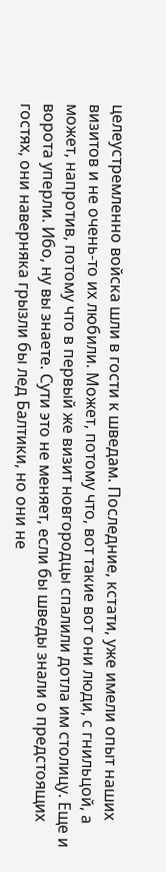целеустремленно войска шли в гости к шведам. Последние, кстати, уже имели опыт наших визитов и не очень-то их любили. Может, потому что, вот такие вот они люди, с гнильцой, а может, напротив, потому что в первый же визит новгородцы спалили дотла им столицу. Еще и ворота уперли. Ибо, ну вы знаете. Сути это не меняет, если бы шведы знали о предстоящих гостях, они наверняка грызли бы лед Балтики, но они не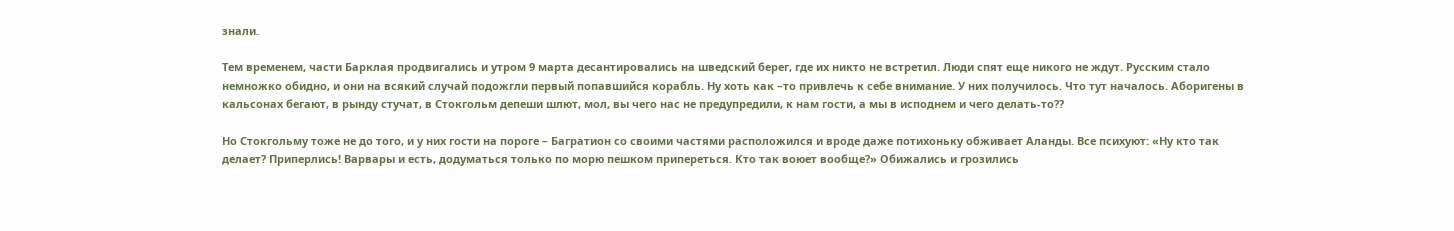знали.

Тем временем, части Барклая продвигались и утром 9 марта десантировались на шведский берег, где их никто не встретил. Люди спят еще никого не ждут. Русским стало немножко обидно, и они на всякий случай подожгли первый попавшийся корабль. Ну хоть как –то привлечь к себе внимание. У них получилось. Что тут началось. Аборигены в кальсонах бегают, в рынду стучат, в Стокгольм депеши шлют, мол, вы чего нас не предупредили, к нам гости, а мы в исподнем и чего делать-то??

Но Стокгольму тоже не до того, и у них гости на пороге – Багратион со своими частями расположился и вроде даже потихоньку обживает Аланды. Все психуют: «Ну кто так делает? Приперлись! Варвары и есть, додуматься только по морю пешком припереться. Кто так воюет вообще?» Обижались и грозились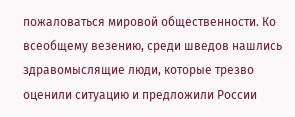пожаловаться мировой общественности. Ко всеобщему везению, среди шведов нашлись здравомыслящие люди, которые трезво оценили ситуацию и предложили России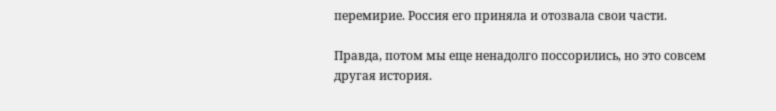перемирие. Россия его приняла и отозвала свои части.

Правда, потом мы еще ненадолго поссорились, но это совсем другая история.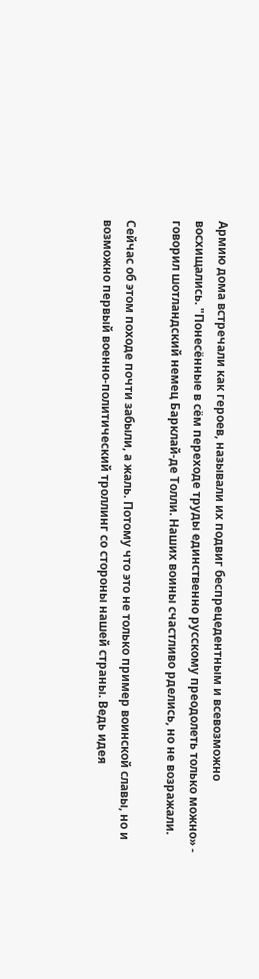Армию дома встречали как героев, называли их подвиг беспрецедентным и всевозможно восхищались. "Понесённые в сём переходе труды единственно русскому преодолеть только можно» - говорил шотландский немец Барклай-де Толли. Наших воины счастливо рделись, но не возражали.

Сейчас об этом походе почти забыли, а жаль. Потому что это не только пример воинской славы, но и возможно первый военно-политический троллинг со стороны нашей страны. Ведь идея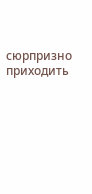сюрпризно приходить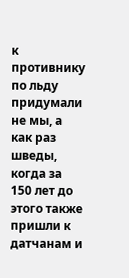к противнику по льду придумали не мы, а как раз шведы, когда за 150 лет до этого также пришли к датчанам и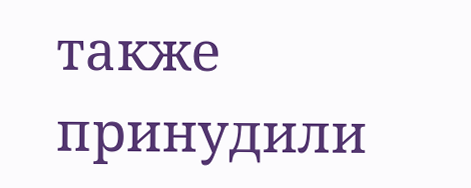также принудили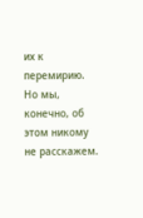их к перемирию. Но мы, конечно, об этом никому не расскажем.